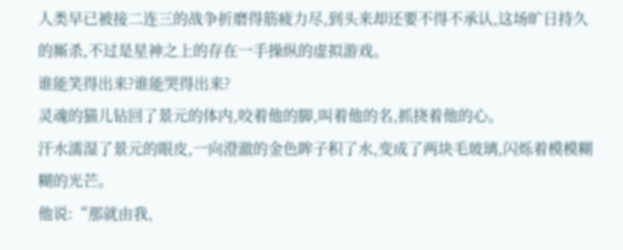人类早已被接二连三的战争折磨得筋疲力尽,到头来却还要不得不承认,这场旷日持久的厮杀,不过是星神之上的存在一手操纵的虚拟游戏。
谁能笑得出来?谁能哭得出来?
灵魂的猫儿钻回了景元的体内,咬着他的脚,叫着他的名,抓挠着他的心。
汗水濡湿了景元的眼皮,一向澄澈的金色眸子积了水,变成了两块毛玻璃,闪烁着模模糊糊的光芒。
他说:“那就由我,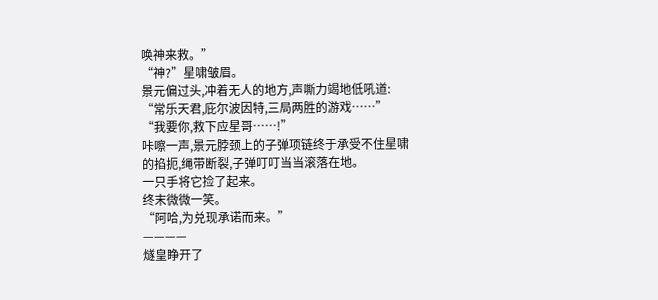唤神来救。”
“神?”星啸皱眉。
景元偏过头,冲着无人的地方,声嘶力竭地低吼道:
“常乐天君,庇尔波因特,三局两胜的游戏……”
“我要你,救下应星哥……!”
咔嚓一声,景元脖颈上的子弹项链终于承受不住星啸的掐扼,绳带断裂,子弹叮叮当当滚落在地。
一只手将它捡了起来。
终末微微一笑。
“阿哈,为兑现承诺而来。”
————
燧皇睁开了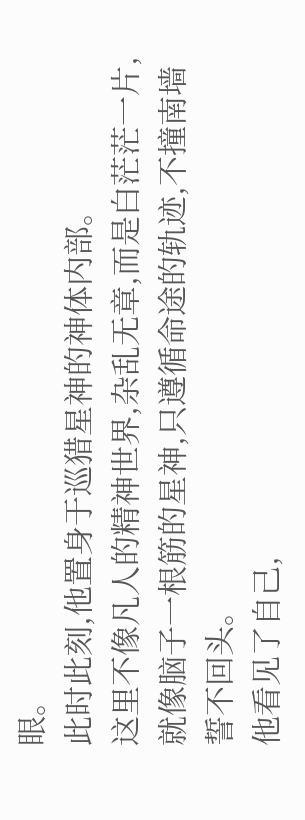眼。
此时此刻,他置身于巡猎星神的神体内部。
这里不像凡人的精神世界,杂乱无章,而是白茫茫一片,就像脑子一根筋的星神,只遵循命途的轨迹,不撞南墙誓不回头。
他看见了自己,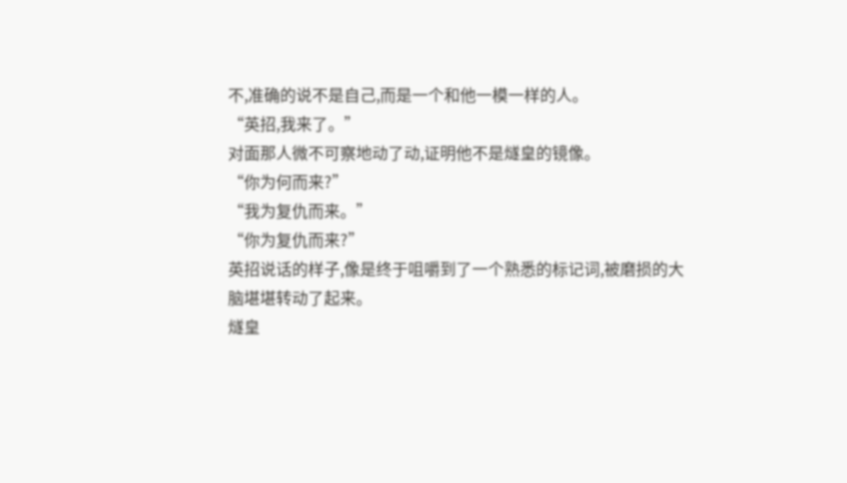不,准确的说不是自己,而是一个和他一模一样的人。
“英招,我来了。”
对面那人微不可察地动了动,证明他不是燧皇的镜像。
“你为何而来?”
“我为复仇而来。”
“你为复仇而来?”
英招说话的样子,像是终于咀嚼到了一个熟悉的标记词,被磨损的大脑堪堪转动了起来。
燧皇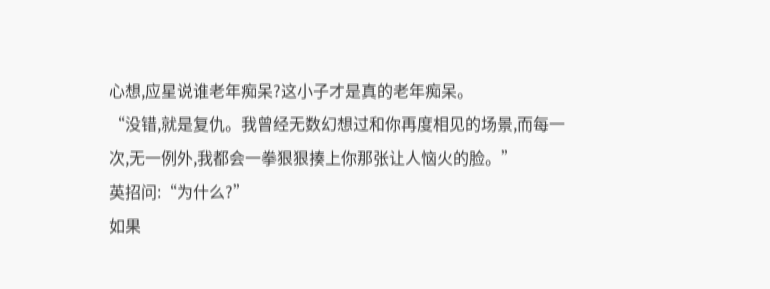心想,应星说谁老年痴呆?这小子才是真的老年痴呆。
“没错,就是复仇。我曾经无数幻想过和你再度相见的场景,而每一次,无一例外,我都会一拳狠狠揍上你那张让人恼火的脸。”
英招问:“为什么?”
如果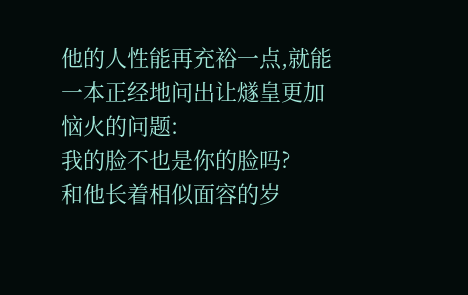他的人性能再充裕一点,就能一本正经地问出让燧皇更加恼火的问题:
我的脸不也是你的脸吗?
和他长着相似面容的岁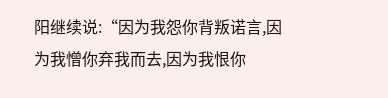阳继续说:“因为我怨你背叛诺言,因为我憎你弃我而去,因为我恨你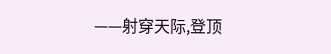——射穿天际,登顶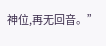神位,再无回音。”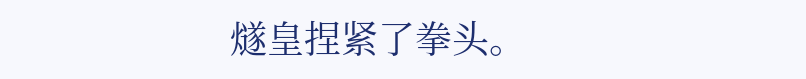燧皇捏紧了拳头。